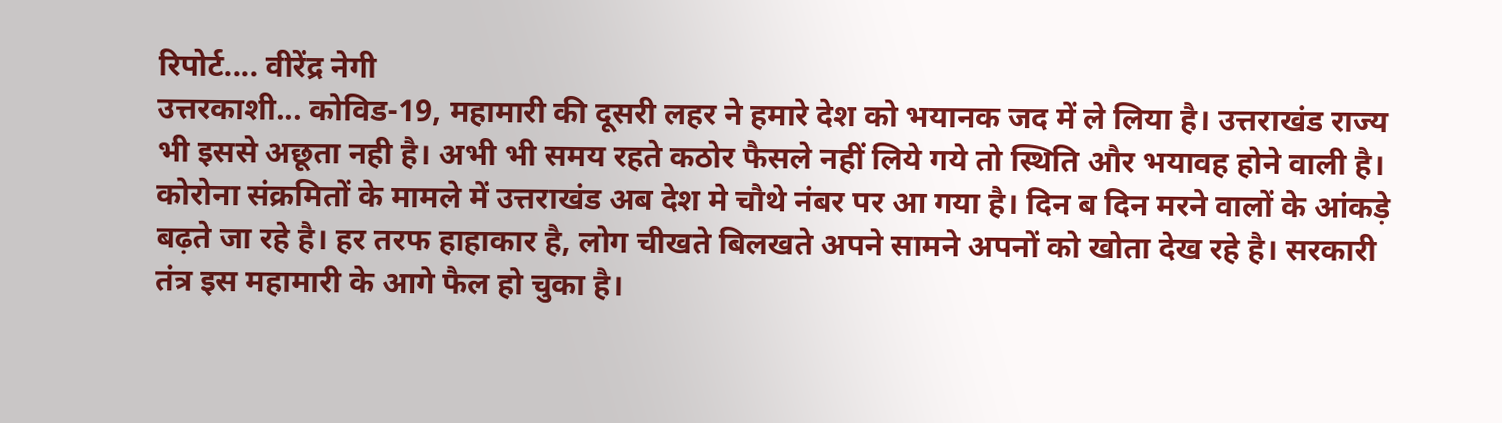रिपोर्ट.... वीरेंद्र नेगी
उत्तरकाशी... कोविड-19, महामारी की दूसरी लहर ने हमारे देश को भयानक जद में ले लिया है। उत्तराखंड राज्य भी इससे अछूता नही है। अभी भी समय रहते कठोर फैसले नहीं लिये गये तो स्थिति और भयावह होने वाली है।
कोरोना संक्रमितों के मामले में उत्तराखंड अब देश मे चौथे नंबर पर आ गया है। दिन ब दिन मरने वालों के आंकड़े बढ़ते जा रहे है। हर तरफ हाहाकार है, लोग चीखते बिलखते अपने सामने अपनों को खोता देख रहे है। सरकारी तंत्र इस महामारी के आगे फैल हो चुका है।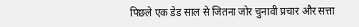पिछले एक डेड साल से जितना जोर चुनावी प्रचार और सत्ता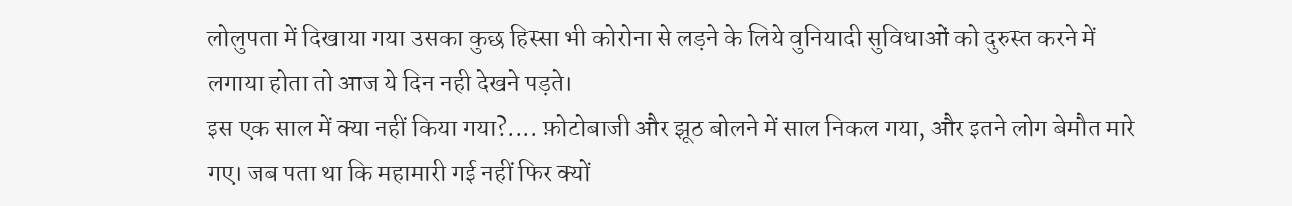लोलुपता में दिखाया गया उसका कुछ हिस्सा भी कोरोना से लड़ने के लिये वुनियादी सुविधाओं को दुरुस्त करने में लगाया होता तो आज ये दिन नही देखने पड़ते।
इस एक साल में क्या नहीं किया गया?.... फ़ोटोबाजी और झूठ बोलने में साल निकल गया, और इतने लोग बेमौत मारे गए। जब पता था कि महामारी गई नहीं फिर क्यों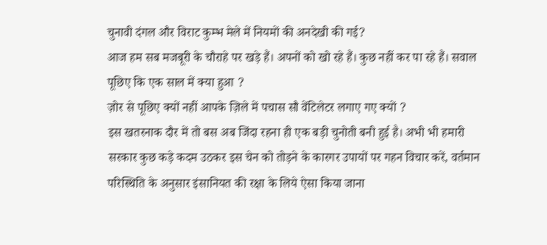चुनावी दंगल और विराट कुम्भ मेले में नियमों की अनदेखी की गई?
आज हम सब मजबूरी के चौराहे पर खड़े हैं। अपनों को खो रहे हैं। कुछ नहीं कर पा रहे हैं। सवाल पूछिए कि एक साल में क्या हुआ ?
ज़ोर से पूछिए क्यों नहीं आपके ज़िले में पचास सौ वेंटिलेटर लगाए गए क्यों ?
इस खतरनाक दौर में तो बस अब जिंदा रहना ही एक बड़ी चुनोती बनी हुई है। अभी भी हमारी सरकार कुछ कड़े कदम उठकर इस चेन को तोड़ने के कारगर उपायों पर गहन विचार करें, वर्तमान परिस्थिति के अनुसार इंसानियत की रक्षा के लिये ऐसा किया जाना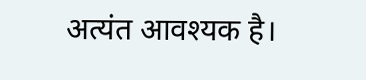अत्यंत आवश्यक है।